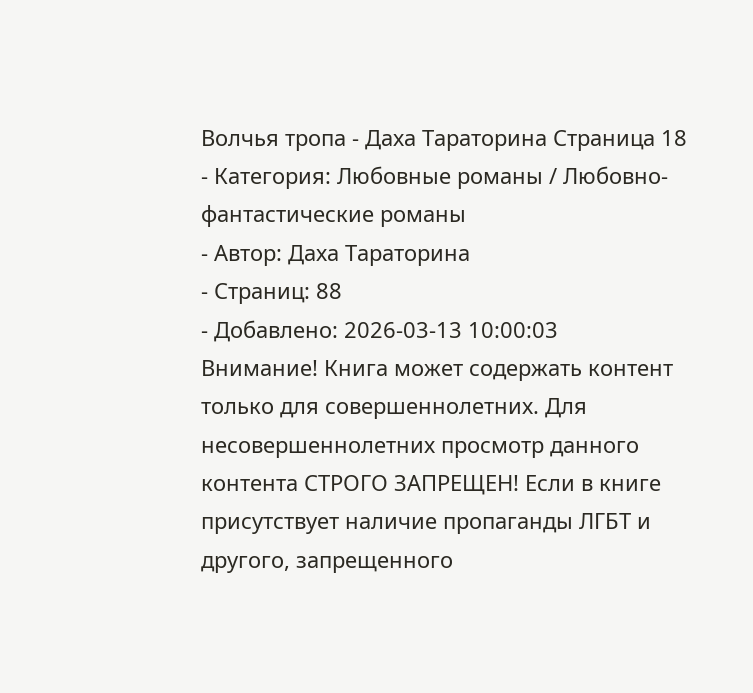Волчья тропа - Даха Тараторина Страница 18
- Категория: Любовные романы / Любовно-фантастические романы
- Автор: Даха Тараторина
- Страниц: 88
- Добавлено: 2026-03-13 10:00:03
Внимание! Книга может содержать контент только для совершеннолетних. Для несовершеннолетних просмотр данного контента СТРОГО ЗАПРЕЩЕН! Если в книге присутствует наличие пропаганды ЛГБТ и другого, запрещенного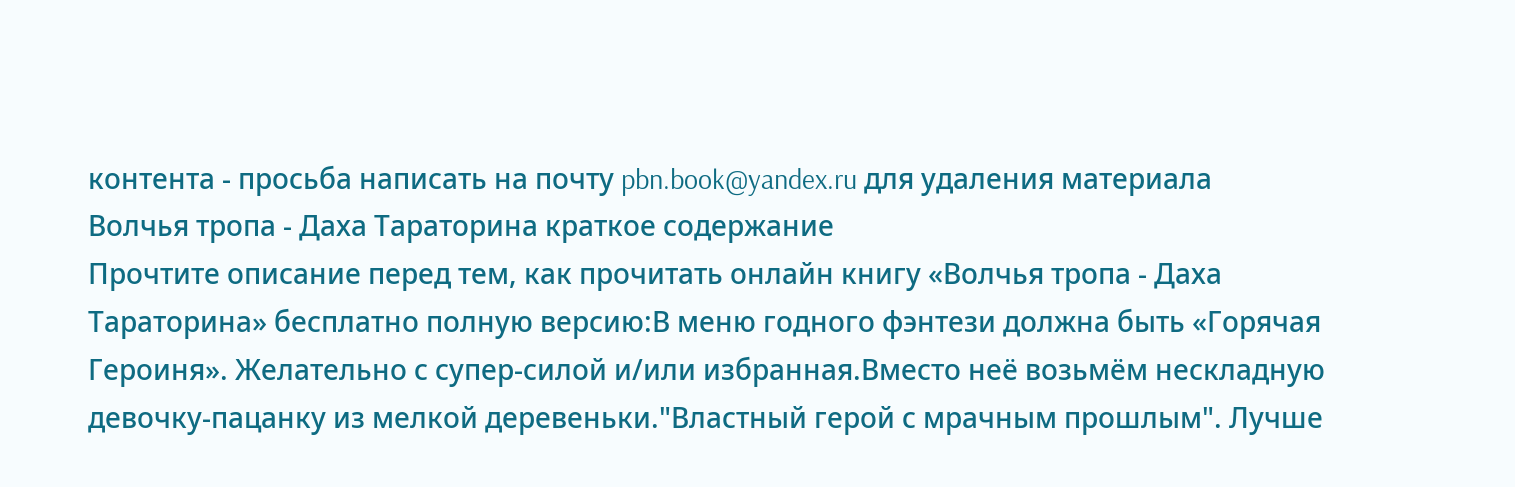контента - просьба написать на почту pbn.book@yandex.ru для удаления материала
Волчья тропа - Даха Тараторина краткое содержание
Прочтите описание перед тем, как прочитать онлайн книгу «Волчья тропа - Даха Тараторина» бесплатно полную версию:В меню годного фэнтези должна быть «Горячая Героиня». Желательно с супер-силой и/или избранная.Вместо неё возьмём нескладную девочку-пацанку из мелкой деревеньки."Властный герой с мрачным прошлым". Лучше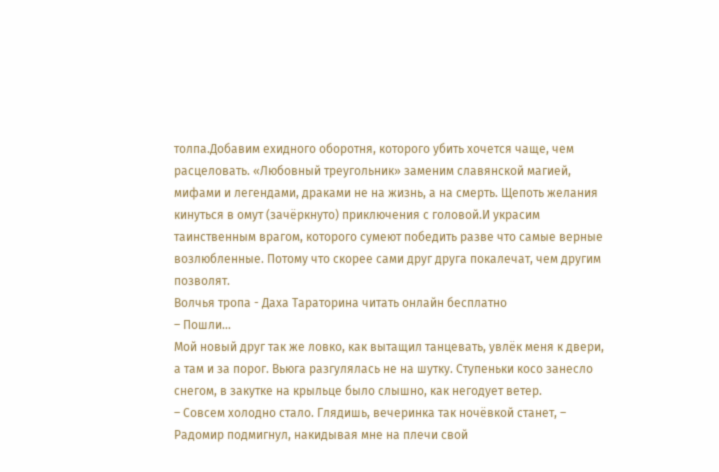толпа.Добавим ехидного оборотня, которого убить хочется чаще, чем расцеловать. «Любовный треугольник» заменим славянской магией, мифами и легендами, драками не на жизнь, а на смерть. Щепоть желания кинуться в омут (зачёркнуто) приключения с головой.И украсим таинственным врагом, которого сумеют победить разве что самые верные возлюбленные. Потому что скорее сами друг друга покалечат, чем другим позволят.
Волчья тропа - Даха Тараторина читать онлайн бесплатно
– Пошли…
Мой новый друг так же ловко, как вытащил танцевать, увлёк меня к двери, а там и за порог. Вьюга разгулялась не на шутку. Ступеньки косо занесло снегом, в закутке на крыльце было слышно, как негодует ветер.
– Совсем холодно стало. Глядишь, вечеринка так ночёвкой станет, – Радомир подмигнул, накидывая мне на плечи свой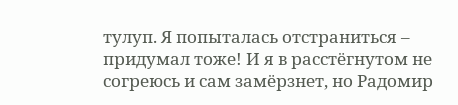тулуп. Я попыталась отстраниться – придумал тоже! И я в расстёгнутом не согреюсь и сам замёрзнет, но Радомир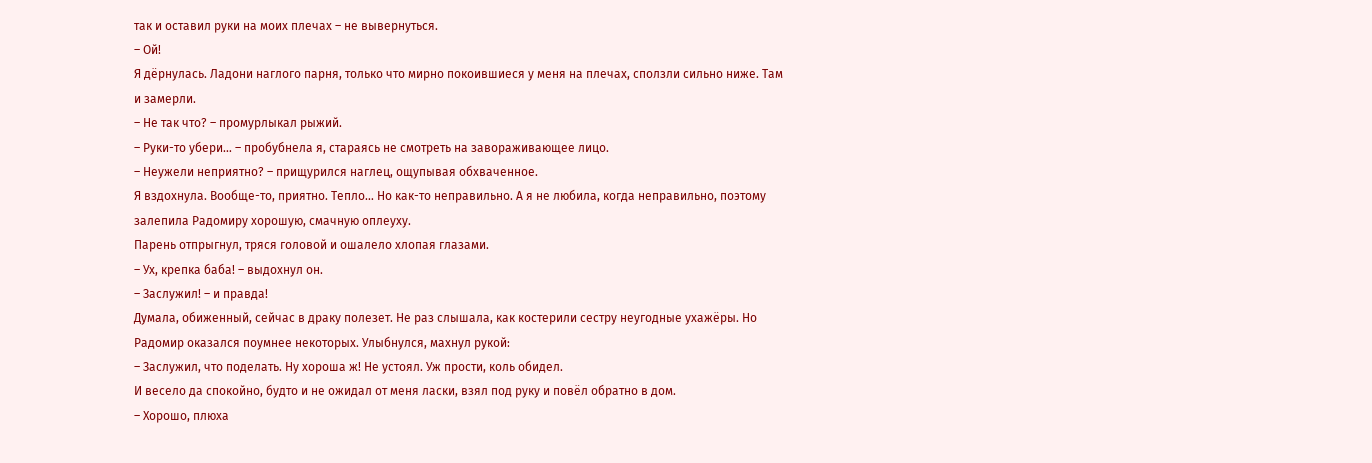так и оставил руки на моих плечах – не вывернуться.
– Ой!
Я дёрнулась. Ладони наглого парня, только что мирно покоившиеся у меня на плечах, сползли сильно ниже. Там и замерли.
– Не так что? – промурлыкал рыжий.
– Руки-то убери… – пробубнела я, стараясь не смотреть на завораживающее лицо.
– Неужели неприятно? – прищурился наглец, ощупывая обхваченное.
Я вздохнула. Вообще-то, приятно. Тепло… Но как-то неправильно. А я не любила, когда неправильно, поэтому залепила Радомиру хорошую, смачную оплеуху.
Парень отпрыгнул, тряся головой и ошалело хлопая глазами.
– Ух, крепка баба! – выдохнул он.
– Заслужил! – и правда!
Думала, обиженный, сейчас в драку полезет. Не раз слышала, как костерили сестру неугодные ухажёры. Но Радомир оказался поумнее некоторых. Улыбнулся, махнул рукой:
– Заслужил, что поделать. Ну хороша ж! Не устоял. Уж прости, коль обидел.
И весело да спокойно, будто и не ожидал от меня ласки, взял под руку и повёл обратно в дом.
– Хорошо, плюха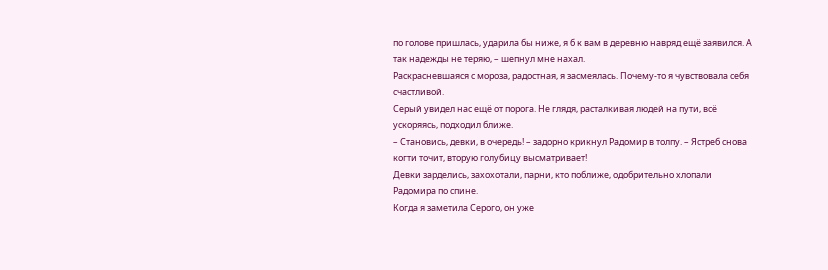по голове пришлась, ударила бы ниже, я б к вам в деревню навряд ещё заявился. А так надежды не теряю, – шепнул мне нахал.
Раскрасневшаяся с мороза, радостная, я засмеялась. Почему-то я чувствовала себя счастливой.
Серый увидел нас ещё от порога. Не глядя, расталкивая людей на пути, всё ускоряясь, подходил ближе.
– Становись, девки, в очередь! – задорно крикнул Радомир в толпу. – Ястреб снова когти точит, вторую голубицу высматривает!
Девки зарделись, захохотали, парни, кто поближе, одобрительно хлопали Радомира по спине.
Когда я заметила Серого, он уже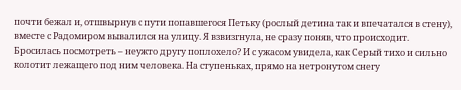почти бежал и, отшвырнув с пути попавшегося Петьку (рослый детина так и впечатался в стену), вместе с Радомиром вывалился на улицу. Я взвизгнула, не сразу поняв, что происходит. Бросилась посмотреть – неужто другу поплохело? И с ужасом увидела, как Серый тихо и сильно колотит лежащего под ним человека. На ступеньках, прямо на нетронутом снегу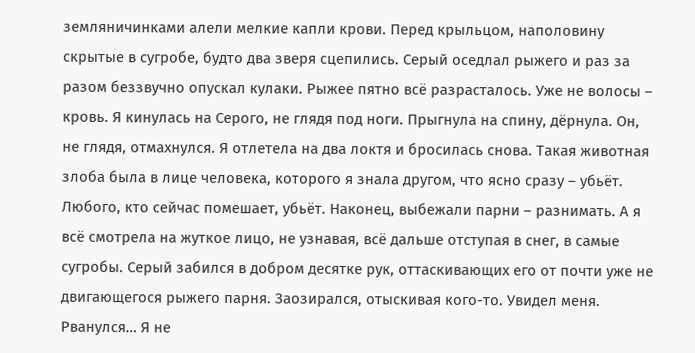земляничинками алели мелкие капли крови. Перед крыльцом, наполовину скрытые в сугробе, будто два зверя сцепились. Серый оседлал рыжего и раз за разом беззвучно опускал кулаки. Рыжее пятно всё разрасталось. Уже не волосы – кровь. Я кинулась на Серого, не глядя под ноги. Прыгнула на спину, дёрнула. Он, не глядя, отмахнулся. Я отлетела на два локтя и бросилась снова. Такая животная злоба была в лице человека, которого я знала другом, что ясно сразу – убьёт. Любого, кто сейчас помешает, убьёт. Наконец, выбежали парни – разнимать. А я всё смотрела на жуткое лицо, не узнавая, всё дальше отступая в снег, в самые сугробы. Серый забился в добром десятке рук, оттаскивающих его от почти уже не двигающегося рыжего парня. Заозирался, отыскивая кого-то. Увидел меня. Рванулся… Я не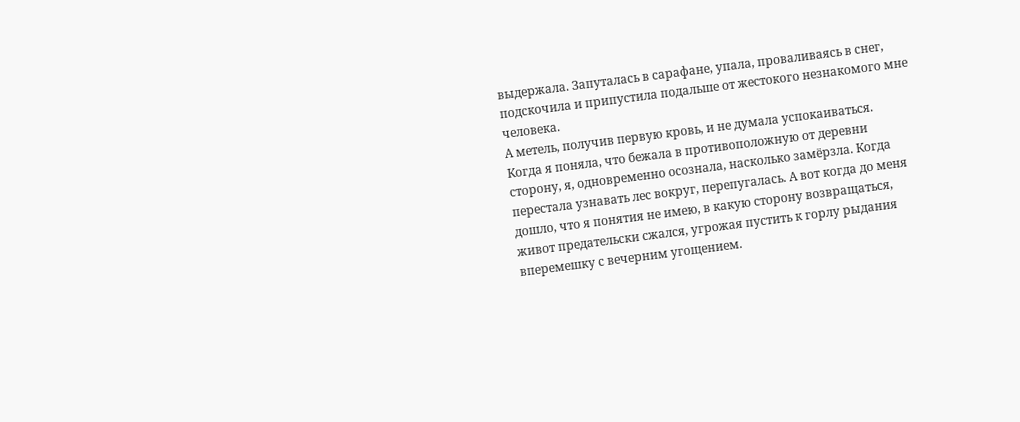выдержала. Запуталась в сарафане, упала, проваливаясь в снег, подскочила и припустила подальше от жестокого незнакомого мне человека.
А метель, получив первую кровь, и не думала успокаиваться.
Когда я поняла, что бежала в противоположную от деревни сторону, я, одновременно осознала, насколько замёрзла. Когда перестала узнавать лес вокруг, перепугалась. А вот когда до меня дошло, что я понятия не имею, в какую сторону возвращаться, живот предательски сжался, угрожая пустить к горлу рыдания вперемешку с вечерним угощением.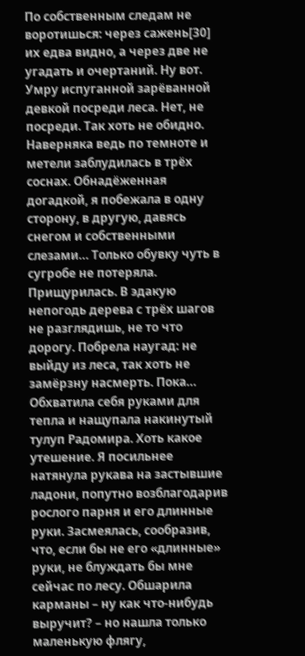По собственным следам не воротишься: через сажень[30] их едва видно, а через две не угадать и очертаний. Ну вот. Умру испуганной зарёванной девкой посреди леса. Нет, не посреди. Так хоть не обидно. Наверняка ведь по темноте и метели заблудилась в трёх соснах. Обнадёженная догадкой, я побежала в одну сторону, в другую, давясь снегом и собственными слезами… Только обувку чуть в сугробе не потеряла. Прищурилась. В эдакую непогодь дерева с трёх шагов не разглядишь, не то что дорогу. Побрела наугад: не выйду из леса, так хоть не замёрзну насмерть. Пока… Обхватила себя руками для тепла и нащупала накинутый тулуп Радомира. Хоть какое утешение. Я посильнее натянула рукава на застывшие ладони, попутно возблагодарив рослого парня и его длинные руки. Засмеялась, сообразив, что, если бы не его «длинные» руки, не блуждать бы мне сейчас по лесу. Обшарила карманы – ну как что-нибудь выручит? – но нашла только маленькую флягу,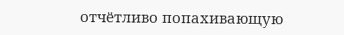отчётливо попахивающую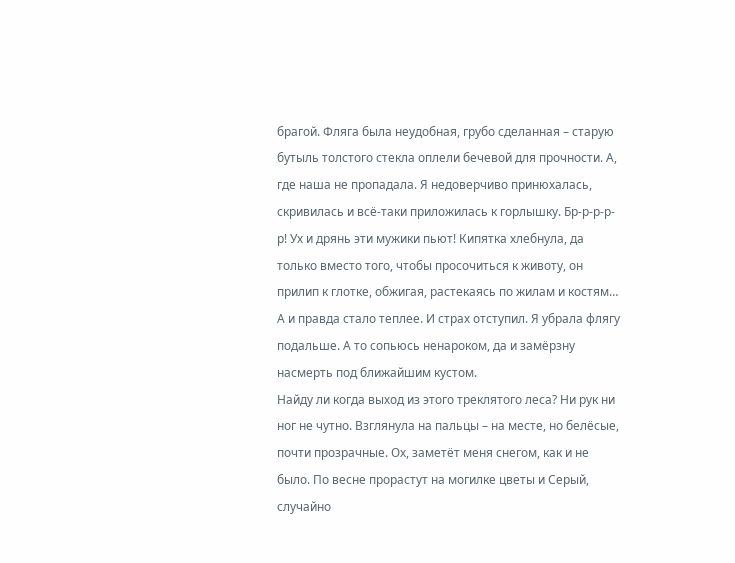брагой. Фляга была неудобная, грубо сделанная – старую бутыль толстого стекла оплели бечевой для прочности. А, где наша не пропадала. Я недоверчиво принюхалась, скривилась и всё-таки приложилась к горлышку. Бр-р-р-р-р! Ух и дрянь эти мужики пьют! Кипятка хлебнула, да только вместо того, чтобы просочиться к животу, он прилип к глотке, обжигая, растекаясь по жилам и костям… А и правда стало теплее. И страх отступил. Я убрала флягу подальше. А то сопьюсь ненароком, да и замёрзну насмерть под ближайшим кустом.
Найду ли когда выход из этого треклятого леса? Ни рук ни ног не чутно. Взглянула на пальцы – на месте, но белёсые, почти прозрачные. Ох, заметёт меня снегом, как и не было. По весне прорастут на могилке цветы и Серый, случайно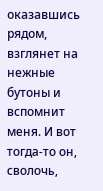оказавшись рядом, взглянет на нежные бутоны и вспомнит меня. И вот тогда-то он, сволочь,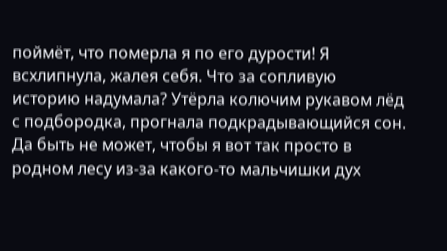поймёт, что померла я по его дурости! Я всхлипнула, жалея себя. Что за сопливую историю надумала? Утёрла колючим рукавом лёд с подбородка, прогнала подкрадывающийся сон. Да быть не может, чтобы я вот так просто в родном лесу из-за какого-то мальчишки дух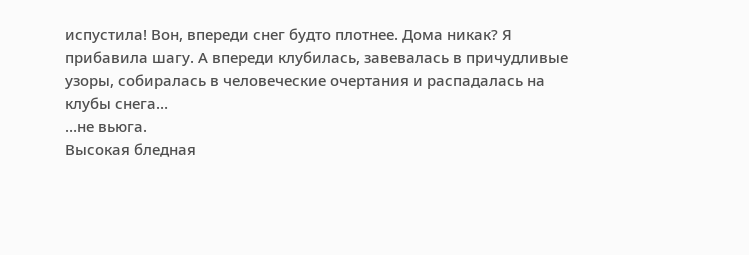испустила! Вон, впереди снег будто плотнее. Дома никак? Я прибавила шагу. А впереди клубилась, завевалась в причудливые узоры, собиралась в человеческие очертания и распадалась на клубы снега…
…не вьюга.
Высокая бледная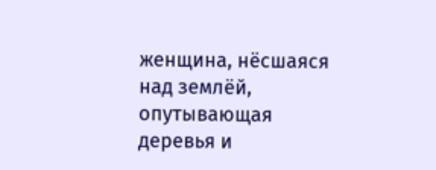женщина, нёсшаяся над землёй, опутывающая деревья и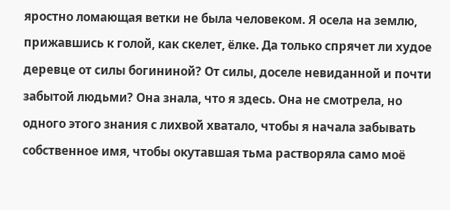яростно ломающая ветки не была человеком. Я осела на землю, прижавшись к голой, как скелет, ёлке. Да только спрячет ли худое деревце от силы богининой? От силы, доселе невиданной и почти забытой людьми? Она знала, что я здесь. Она не смотрела, но одного этого знания с лихвой хватало, чтобы я начала забывать собственное имя, чтобы окутавшая тьма растворяла само моё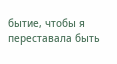бытие, чтобы я переставала быть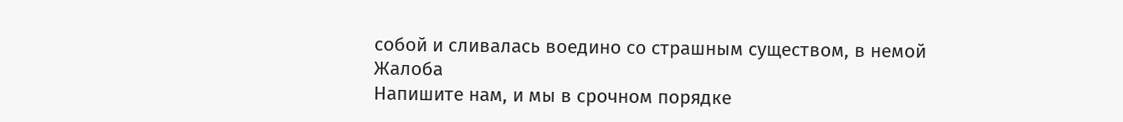собой и сливалась воедино со страшным существом, в немой
Жалоба
Напишите нам, и мы в срочном порядке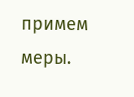примем меры.